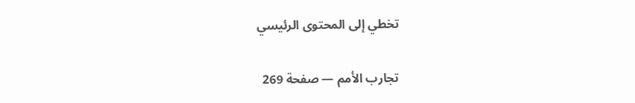تخطي إلى المحتوى الرئيسي

تجارب الأمم — صفحة 269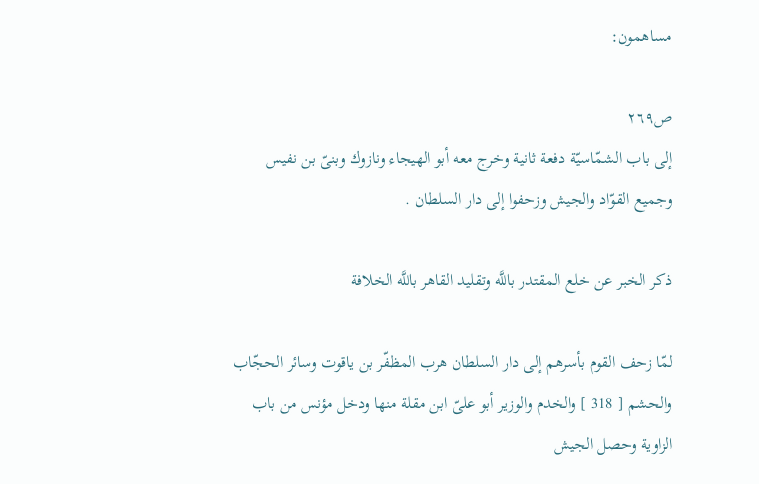مساهمون:

ص٢٦٩
إلى باب الشمّاسيّة دفعة ثانية وخرج معه أبو الهيجاء ونازوك وبنىّ بن نفيس وجميع القوّاد والجيش وزحفوا إلى دار السلطان .

ذكر الخبر عن خلع المقتدر باللَّه وتقليد القاهر باللَّه الخلافة

لمّا زحف القوم بأسرهم إلى دار السلطان هرب المظفّر بن ياقوت وسائر الحجّاب والحشم [ 318 ] والخدم والوزير أبو علىّ ابن مقلة منها ودخل مؤنس من باب الزاوية وحصل الجيش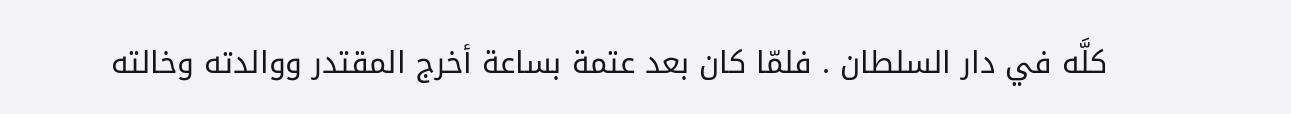كلَّه في دار السلطان . فلمّا كان بعد عتمة بساعة أخرج المقتدر ووالدته وخالته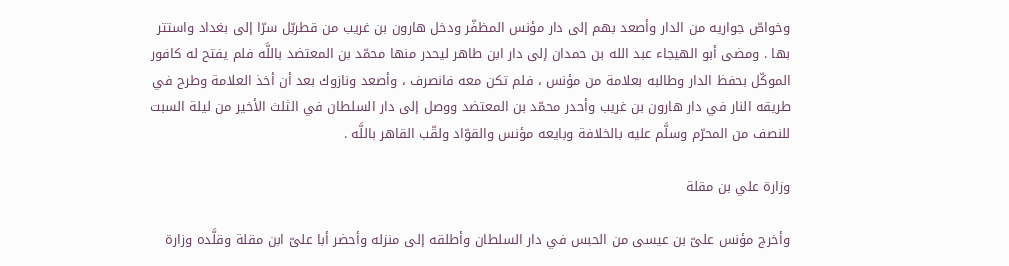وخواصّ جواريه من الدار وأصعد بهم إلى دار مؤنس المظفّر ودخل هارون بن غريب من قطربّل سرّا إلى بغداد واستتر بها . ومضى أبو الهيجاء عبد الله بن حمدان إلى دار ابن طاهر ليحدر منها محمّد بن المعتضد باللَّه فلم يفتح له كافور الموكّل بحفظ الدار وطالبه بعلامة من مؤنس ، فلم تكن معه فانصرف ، وأصعد ونازوك بعد أن أخذ العلامة وطرح في طريقه النار في دار هارون بن غريب وأحدر محمّد بن المعتضد ووصل إلى دار السلطان في الثلث الأخير من ليلة السبت للنصف من المحرّم وسلَّم عليه بالخلافة وبايعه مؤنس والقوّاد ولقّب القاهر باللَّه .

وزارة علي بن مقلة

وأخرج مؤنس علىّ بن عيسى من الحبس في دار السلطان وأطلقه إلى منزله وأحضر أبا علىّ ابن مقلة وقلَّده وزارة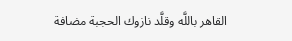القاهر باللَّه وقلَّد نازوك الحجبة مضافة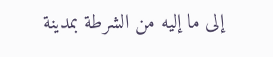إلى ما إليه من الشرطة بمدينة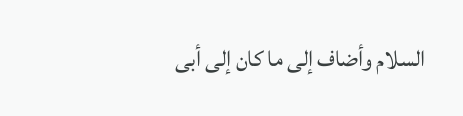السلام وأضاف إلى ما كان إلى أبى